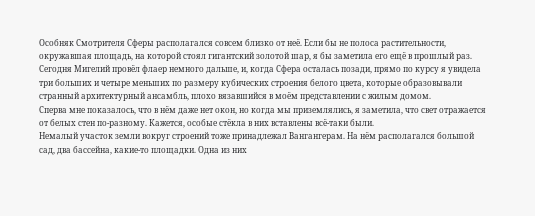Особняк Смотрителя Сферы располагался совсем близко от неё. Если бы не полоса растительности, окружавшая площадь, на которой стоял гигантский золотой шар, я бы заметила его ещё в прошлый раз.
Сегодня Мигелий провёл флаер немного дальше, и, когда Сфера осталась позади, прямо по курсу я увидела три больших и четыре меньших по размеру кубических строения белого цвета, которые образовывали странный архитектурный ансамбль, плохо вязавшийся в моём представлении с жилым домом.
Сперва мне показалось, что в нём даже нет окон, но когда мы приземлялись, я заметила, что свет отражается от белых стен по-разному. Кажется, особые стёкла в них вставлены всё-таки были.
Немалый участок земли вокруг строений тоже принадлежал Вангангерам. На нём располагался большой сад, два бассейна, какие-то площадки. Одна из них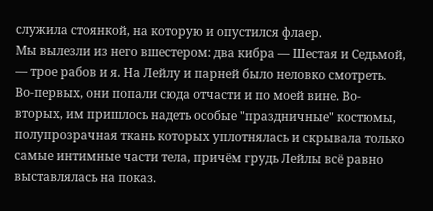служила стоянкой, на которую и опустился флаер.
Мы вылезли из него вшестером: два кибра — Шестая и Седьмой, — трое рабов и я. На Лейлу и парней было неловко смотреть. Во-первых, они попали сюда отчасти и по моей вине. Во-вторых, им пришлось надеть особые "праздничные" костюмы, полупрозрачная ткань которых уплотнялась и скрывала только самые интимные части тела, причём грудь Лейлы всё равно выставлялась на показ.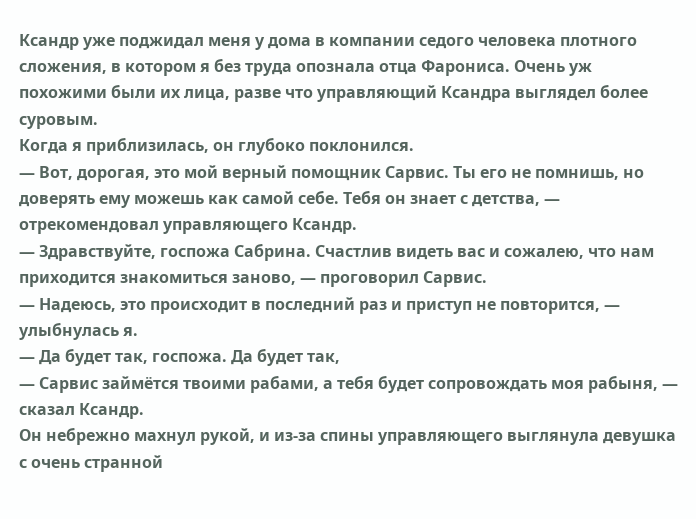Ксандр уже поджидал меня у дома в компании седого человека плотного сложения, в котором я без труда опознала отца Фарониса. Очень уж похожими были их лица, разве что управляющий Ксандра выглядел более суровым.
Когда я приблизилась, он глубоко поклонился.
— Вот, дорогая, это мой верный помощник Сарвис. Ты его не помнишь, но доверять ему можешь как самой себе. Тебя он знает с детства, — отрекомендовал управляющего Ксандр.
— Здравствуйте, госпожа Сабрина. Счастлив видеть вас и сожалею, что нам приходится знакомиться заново, — проговорил Сарвис.
— Надеюсь, это происходит в последний раз и приступ не повторится, — улыбнулась я.
— Да будет так, госпожа. Да будет так,
— Сарвис займётся твоими рабами, а тебя будет сопровождать моя рабыня, — сказал Ксандр.
Он небрежно махнул рукой, и из-за спины управляющего выглянула девушка с очень странной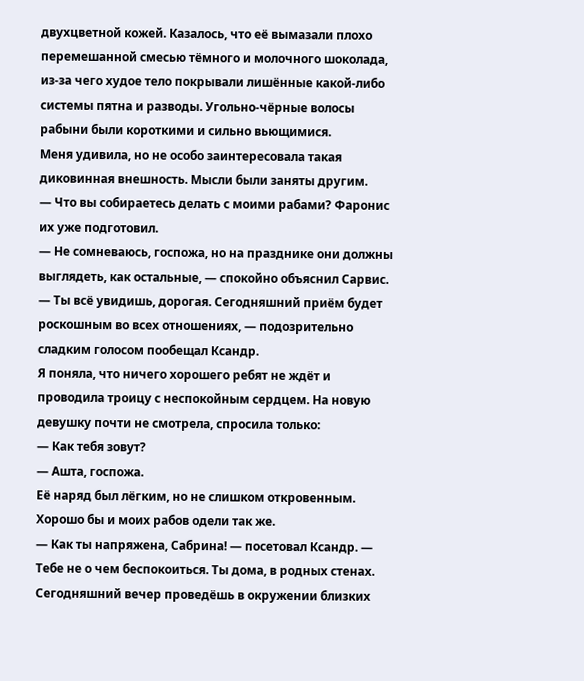двухцветной кожей. Казалось, что её вымазали плохо перемешанной смесью тёмного и молочного шоколада, из-за чего худое тело покрывали лишённые какой-либо системы пятна и разводы. Угольно-чёрные волосы рабыни были короткими и сильно вьющимися.
Меня удивила, но не особо заинтересовала такая диковинная внешность. Мысли были заняты другим.
— Что вы собираетесь делать с моими рабами? Фаронис их уже подготовил.
— Не сомневаюсь, госпожа, но на празднике они должны выглядеть, как остальные, — спокойно объяснил Сарвис.
— Ты всё увидишь, дорогая. Сегодняшний приём будет роскошным во всех отношениях, — подозрительно сладким голосом пообещал Ксандр.
Я поняла, что ничего хорошего ребят не ждёт и проводила троицу с неспокойным сердцем. На новую девушку почти не смотрела, спросила только:
— Как тебя зовут?
— Ашта, госпожа.
Её наряд был лёгким, но не слишком откровенным. Хорошо бы и моих рабов одели так же.
— Как ты напряжена, Сабрина! — посетовал Ксандр. — Тебе не о чем беспокоиться. Ты дома, в родных стенах. Сегодняшний вечер проведёшь в окружении близких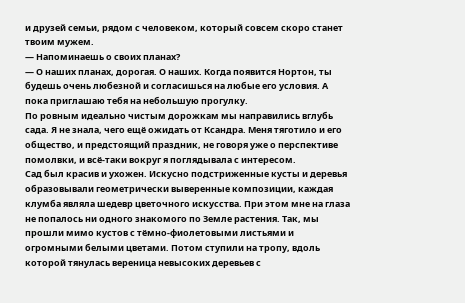и друзей семьи, рядом с человеком, который совсем скоро станет твоим мужем.
— Напоминаешь о своих планах?
— О наших планах, дорогая. О наших. Когда появится Нортон, ты будешь очень любезной и согласишься на любые его условия. А пока приглашаю тебя на небольшую прогулку.
По ровным идеально чистым дорожкам мы направились вглубь сада. Я не знала, чего ещё ожидать от Ксандра. Меня тяготило и его общество, и предстоящий праздник, не говоря уже о перспективе помолвки, и всё-таки вокруг я поглядывала с интересом.
Сад был красив и ухожен. Искусно подстриженные кусты и деревья образовывали геометрически выверенные композиции, каждая клумба являла шедевр цветочного искусства. При этом мне на глаза не попалось ни одного знакомого по Земле растения. Так, мы прошли мимо кустов с тёмно-фиолетовыми листьями и огромными белыми цветами. Потом ступили на тропу, вдоль которой тянулась вереница невысоких деревьев с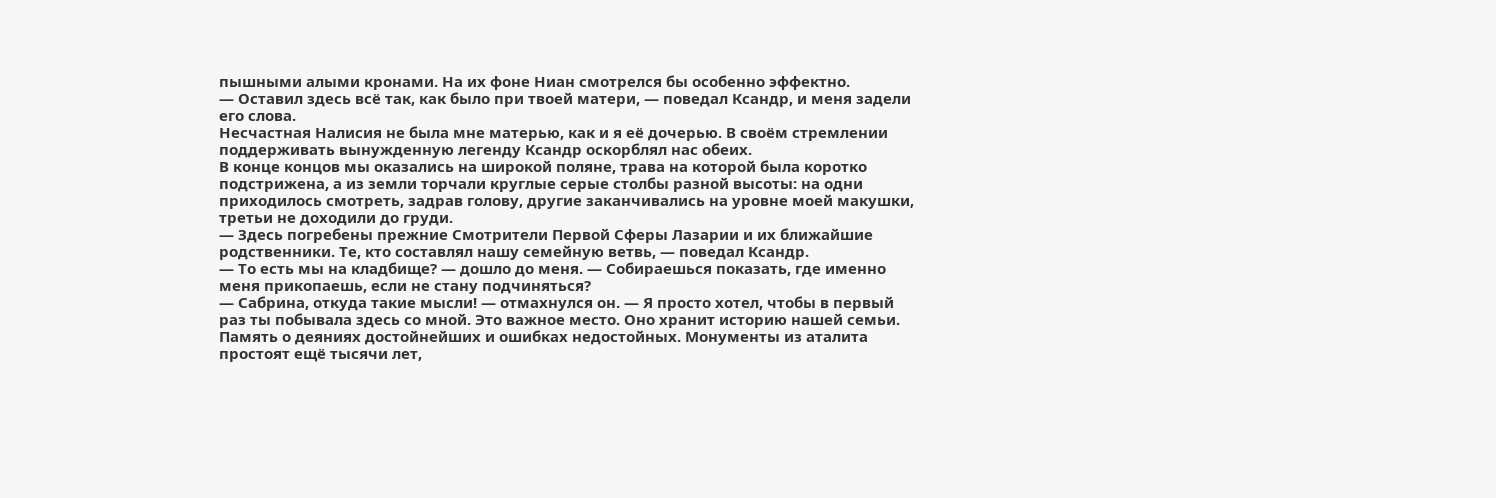пышными алыми кронами. На их фоне Ниан смотрелся бы особенно эффектно.
— Оставил здесь всё так, как было при твоей матери, — поведал Ксандр, и меня задели его слова.
Несчастная Налисия не была мне матерью, как и я её дочерью. В своём стремлении поддерживать вынужденную легенду Ксандр оскорблял нас обеих.
В конце концов мы оказались на широкой поляне, трава на которой была коротко подстрижена, а из земли торчали круглые серые столбы разной высоты: на одни приходилось смотреть, задрав голову, другие заканчивались на уровне моей макушки, третьи не доходили до груди.
— Здесь погребены прежние Смотрители Первой Сферы Лазарии и их ближайшие родственники. Те, кто составлял нашу семейную ветвь, — поведал Ксандр.
— То есть мы на кладбище? — дошло до меня. — Собираешься показать, где именно меня прикопаешь, если не стану подчиняться?
— Сабрина, откуда такие мысли! — отмахнулся он. — Я просто хотел, чтобы в первый раз ты побывала здесь со мной. Это важное место. Оно хранит историю нашей семьи. Память о деяниях достойнейших и ошибках недостойных. Монументы из аталита простоят ещё тысячи лет,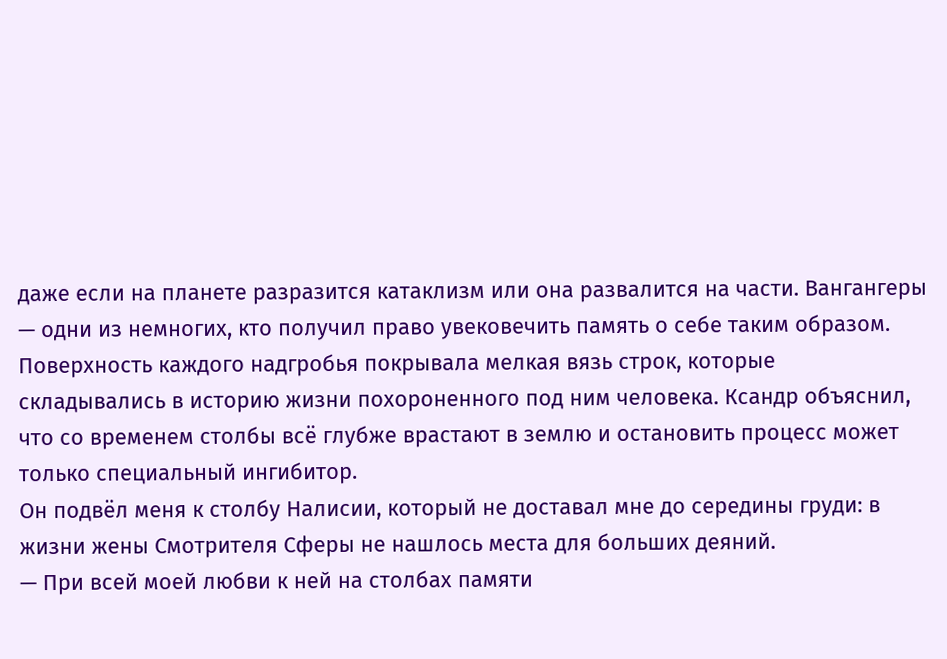даже если на планете разразится катаклизм или она развалится на части. Вангангеры — одни из немногих, кто получил право увековечить память о себе таким образом.
Поверхность каждого надгробья покрывала мелкая вязь строк, которые складывались в историю жизни похороненного под ним человека. Ксандр объяснил, что со временем столбы всё глубже врастают в землю и остановить процесс может только специальный ингибитор.
Он подвёл меня к столбу Налисии, который не доставал мне до середины груди: в жизни жены Смотрителя Сферы не нашлось места для больших деяний.
— При всей моей любви к ней на столбах памяти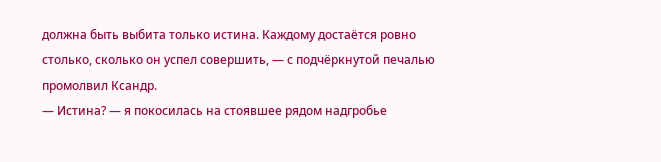должна быть выбита только истина. Каждому достаётся ровно столько, сколько он успел совершить, — с подчёркнутой печалью промолвил Ксандр.
— Истина? — я покосилась на стоявшее рядом надгробье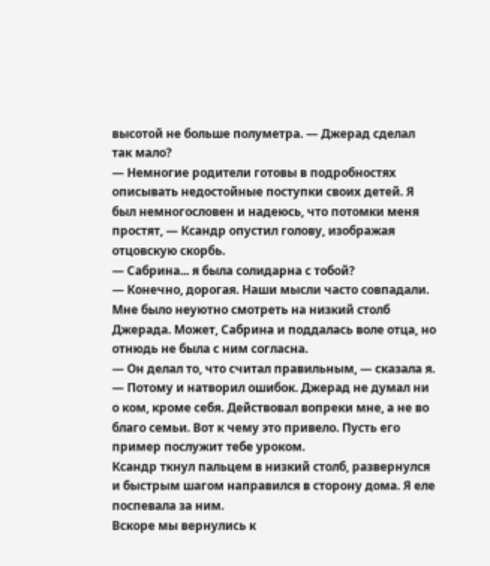высотой не больше полуметра. — Джерад сделал так мало?
— Немногие родители готовы в подробностях описывать недостойные поступки своих детей. Я был немногословен и надеюсь, что потомки меня простят, — Ксандр опустил голову, изображая отцовскую скорбь.
— Сабрина... я была солидарна с тобой?
— Конечно, дорогая. Наши мысли часто совпадали.
Мне было неуютно смотреть на низкий столб Джерада. Может, Сабрина и поддалась воле отца, но отнюдь не была с ним согласна.
— Он делал то, что считал правильным, — сказала я.
— Потому и натворил ошибок. Джерад не думал ни о ком, кроме себя. Действовал вопреки мне, а не во благо семьи. Вот к чему это привело. Пусть его пример послужит тебе уроком.
Ксандр ткнул пальцем в низкий столб, развернулся и быстрым шагом направился в сторону дома. Я еле поспевала за ним.
Вскоре мы вернулись к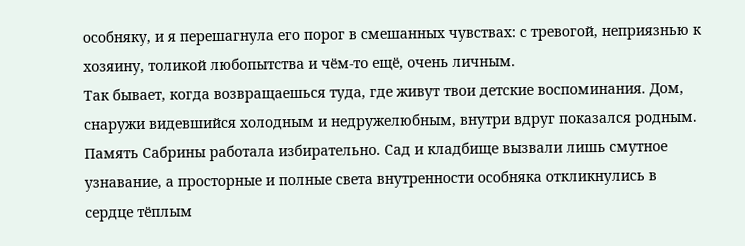особняку, и я перешагнула его порог в смешанных чувствах: с тревогой, неприязнью к хозяину, толикой любопытства и чём-то ещё, очень личным.
Так бывает, когда возвращаешься туда, где живут твои детские воспоминания. Дом, снаружи видевшийся холодным и недружелюбным, внутри вдруг показался родным.
Память Сабрины работала избирательно. Сад и кладбище вызвали лишь смутное узнавание, а просторные и полные света внутренности особняка откликнулись в сердце тёплым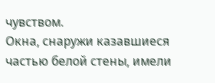чувством.
Окна, снаружи казавшиеся частью белой стены, имели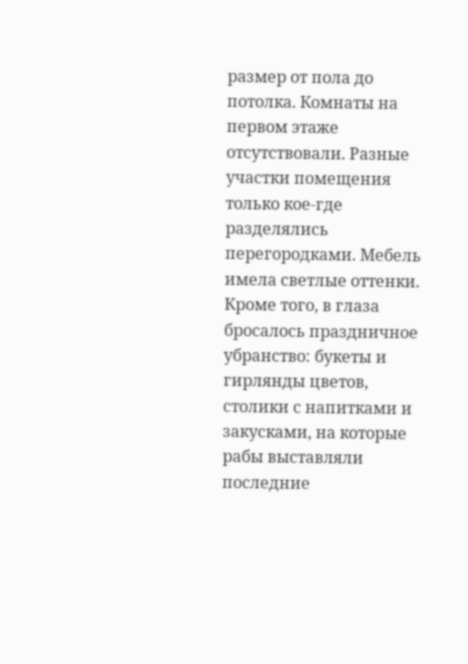размер от пола до потолка. Комнаты на первом этаже отсутствовали. Разные участки помещения только кое-где разделялись перегородками. Мебель имела светлые оттенки. Кроме того, в глаза бросалось праздничное убранство: букеты и гирлянды цветов, столики с напитками и закусками, на которые рабы выставляли последние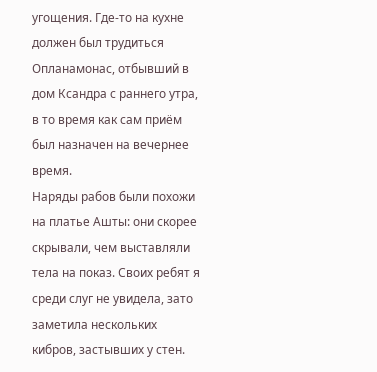угощения. Где-то на кухне должен был трудиться Опланамонас, отбывший в дом Ксандра с раннего утра, в то время как сам приём был назначен на вечернее время.
Наряды рабов были похожи на платье Ашты: они скорее скрывали, чем выставляли тела на показ. Своих ребят я среди слуг не увидела, зато заметила нескольких кибров, застывших у стен.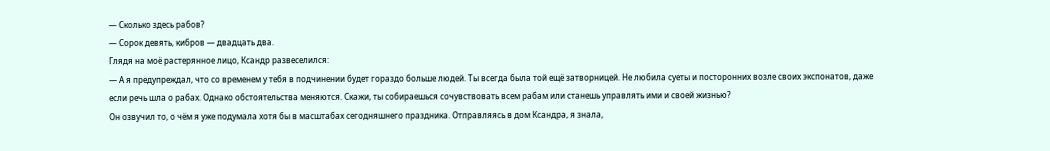— Сколько здесь рабов?
— Сорок девять, кибров — двадцать два.
Глядя на моё растерянное лицо, Ксандр развеселился:
— А я предупреждал, что со временем у тебя в подчинении будет гораздо больше людей. Ты всегда была той ещё затворницей. Не любила суеты и посторонних возле своих экспонатов, даже если речь шла о рабах. Однако обстоятельства меняются. Скажи, ты собираешься сочувствовать всем рабам или станешь управлять ими и своей жизнью?
Он озвучил то, о чём я уже подумала хотя бы в масштабах сегодняшнего праздника. Отправляясь в дом Ксандра, я знала,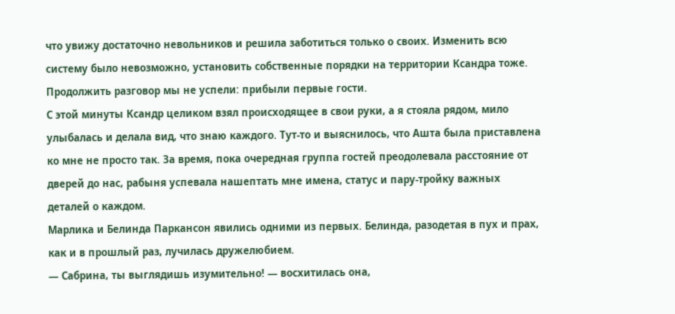что увижу достаточно невольников и решила заботиться только о своих. Изменить всю систему было невозможно, установить собственные порядки на территории Ксандра тоже.
Продолжить разговор мы не успели: прибыли первые гости.
С этой минуты Ксандр целиком взял происходящее в свои руки, а я стояла рядом, мило улыбалась и делала вид, что знаю каждого. Тут-то и выяснилось, что Ашта была приставлена ко мне не просто так. За время, пока очередная группа гостей преодолевала расстояние от дверей до нас, рабыня успевала нашептать мне имена, статус и пару-тройку важных деталей о каждом.
Марлика и Белинда Паркансон явились одними из первых. Белинда, разодетая в пух и прах, как и в прошлый раз, лучилась дружелюбием.
— Сабрина, ты выглядишь изумительно! — восхитилась она,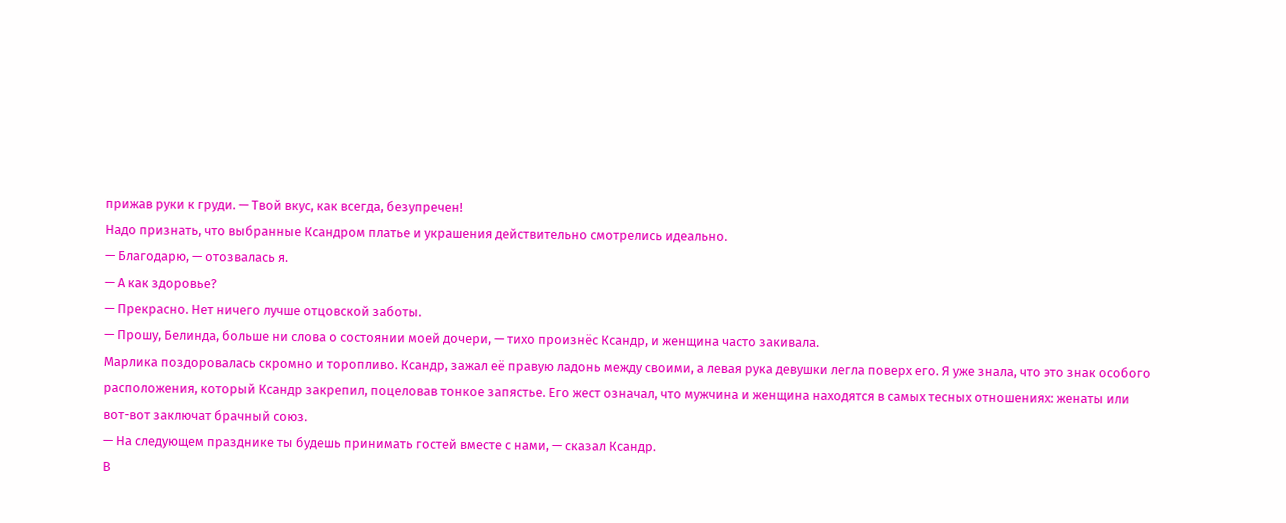прижав руки к груди. — Твой вкус, как всегда, безупречен!
Надо признать, что выбранные Ксандром платье и украшения действительно смотрелись идеально.
— Благодарю, — отозвалась я.
— А как здоровье?
— Прекрасно. Нет ничего лучше отцовской заботы.
— Прошу, Белинда, больше ни слова о состоянии моей дочери, — тихо произнёс Ксандр, и женщина часто закивала.
Марлика поздоровалась скромно и торопливо. Ксандр, зажал её правую ладонь между своими, а левая рука девушки легла поверх его. Я уже знала, что это знак особого расположения, который Ксандр закрепил, поцеловав тонкое запястье. Его жест означал, что мужчина и женщина находятся в самых тесных отношениях: женаты или вот-вот заключат брачный союз.
— На следующем празднике ты будешь принимать гостей вместе с нами, — сказал Ксандр.
В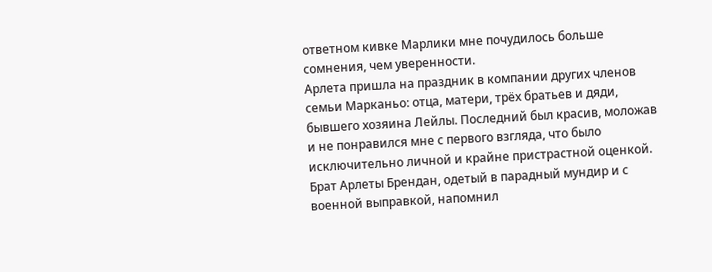ответном кивке Марлики мне почудилось больше сомнения, чем уверенности.
Арлета пришла на праздник в компании других членов семьи Марканьо: отца, матери, трёх братьев и дяди, бывшего хозяина Лейлы. Последний был красив, моложав и не понравился мне с первого взгляда, что было исключительно личной и крайне пристрастной оценкой.
Брат Арлеты Брендан, одетый в парадный мундир и с военной выправкой, напомнил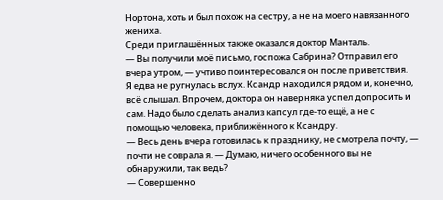Нортона, хоть и был похож на сестру, а не на моего навязанного жениха.
Среди приглашённых также оказался доктор Манталь.
— Вы получили моё письмо, госпожа Сабрина? Отправил его вчера утром, — учтиво поинтересовался он после приветствия.
Я едва не ругнулась вслух. Ксандр находился рядом и, конечно, всё слышал. Впрочем, доктора он наверняка успел допросить и сам. Надо было сделать анализ капсул где-то ещё, а не с помощью человека, приближённого к Ксандру.
— Весь день вчера готовилась к празднику, не смотрела почту, — почти не соврала я. — Думаю, ничего особенного вы не обнаружили, так ведь?
— Совершенно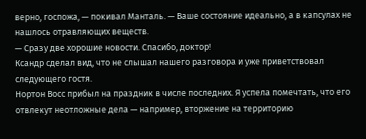верно, госпожа, — покивал Манталь. — Ваше состояние идеально, а в капсулах не нашлось отравляющих веществ.
— Сразу две хорошие новости. Спасибо, доктор!
Ксандр сделал вид, что не слышал нашего разговора и уже приветствовал следующего гостя.
Нортон Восс прибыл на праздник в числе последних. Я успела помечтать, что его отвлекут неотложные дела — например, вторжение на территорию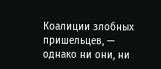Коалиции злобных пришельцев, — однако ни они, ни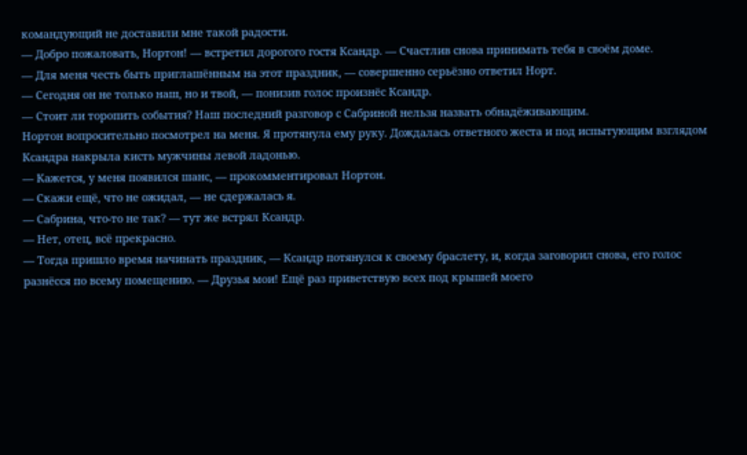командующий не доставили мне такой радости.
— Добро пожаловать, Нортон! — встретил дорогого гостя Ксандр. — Счастлив снова принимать тебя в своём доме.
— Для меня честь быть приглашённым на этот праздник, — совершенно серьёзно ответил Норт.
— Сегодня он не только наш, но и твой, — понизив голос произнёс Ксандр.
— Стоит ли торопить события? Наш последний разговор с Сабриной нельзя назвать обнадёживающим.
Нортон вопросительно посмотрел на меня. Я протянула ему руку. Дождалась ответного жеста и под испытующим взглядом Ксандра накрыла кисть мужчины левой ладонью.
— Кажется, у меня появился шанс, — прокомментировал Нортон.
— Скажи ещё, что не ожидал, — не сдержалась я.
— Сабрина, что-то не так? — тут же встрял Ксандр.
— Нет, отец, всё прекрасно.
— Тогда пришло время начинать праздник, — Ксандр потянулся к своему браслету, и, когда заговорил снова, его голос разнёсся по всему помещению. — Друзья мои! Ещё раз приветствую всех под крышей моего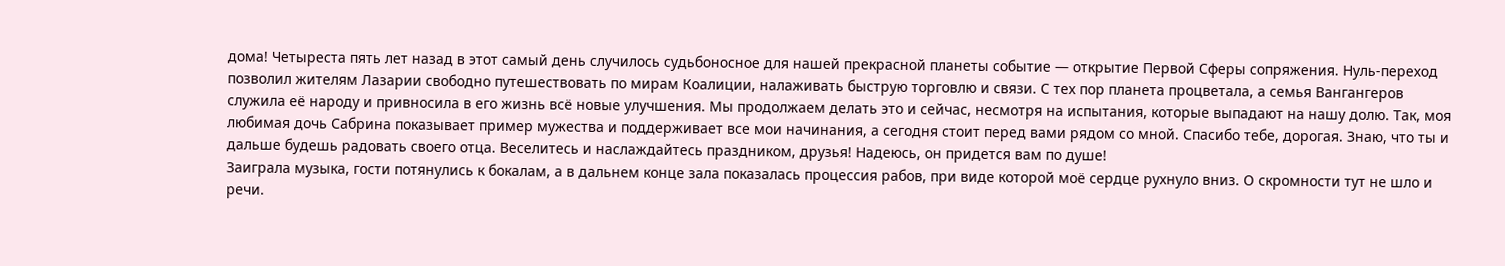дома! Четыреста пять лет назад в этот самый день случилось судьбоносное для нашей прекрасной планеты событие — открытие Первой Сферы сопряжения. Нуль-переход позволил жителям Лазарии свободно путешествовать по мирам Коалиции, налаживать быструю торговлю и связи. С тех пор планета процветала, а семья Вангангеров служила её народу и привносила в его жизнь всё новые улучшения. Мы продолжаем делать это и сейчас, несмотря на испытания, которые выпадают на нашу долю. Так, моя любимая дочь Сабрина показывает пример мужества и поддерживает все мои начинания, а сегодня стоит перед вами рядом со мной. Спасибо тебе, дорогая. Знаю, что ты и дальше будешь радовать своего отца. Веселитесь и наслаждайтесь праздником, друзья! Надеюсь, он придется вам по душе!
Заиграла музыка, гости потянулись к бокалам, а в дальнем конце зала показалась процессия рабов, при виде которой моё сердце рухнуло вниз. О скромности тут не шло и речи.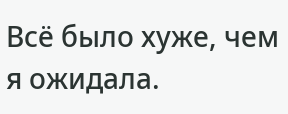Всё было хуже, чем я ожидала.